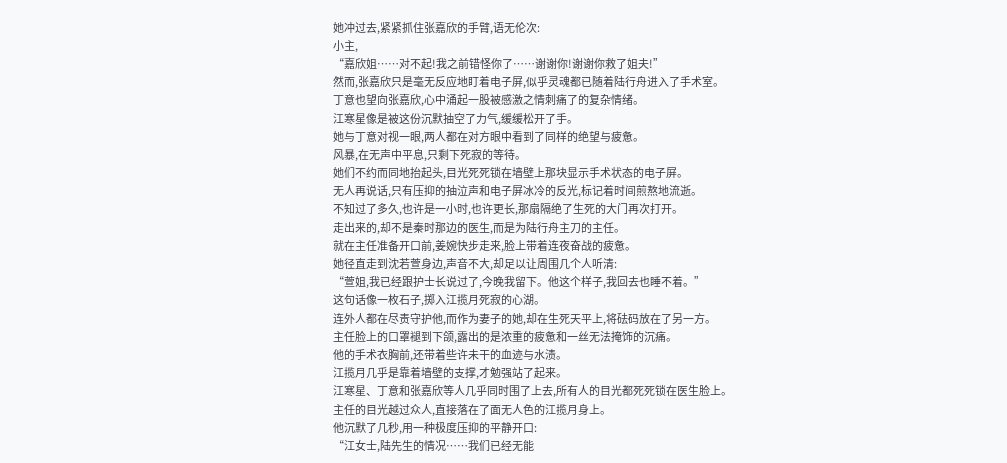她冲过去,紧紧抓住张嘉欣的手臂,语无伦次:
小主,
“嘉欣姐……对不起!我之前错怪你了……谢谢你!谢谢你救了姐夫!”
然而,张嘉欣只是毫无反应地盯着电子屏,似乎灵魂都已随着陆行舟进入了手术室。
丁意也望向张嘉欣,心中涌起一股被感激之情刺痛了的复杂情绪。
江寒星像是被这份沉默抽空了力气,缓缓松开了手。
她与丁意对视一眼,两人都在对方眼中看到了同样的绝望与疲惫。
风暴,在无声中平息,只剩下死寂的等待。
她们不约而同地抬起头,目光死死锁在墙壁上那块显示手术状态的电子屏。
无人再说话,只有压抑的抽泣声和电子屏冰冷的反光,标记着时间煎熬地流逝。
不知过了多久,也许是一小时,也许更长,那扇隔绝了生死的大门再次打开。
走出来的,却不是秦时那边的医生,而是为陆行舟主刀的主任。
就在主任准备开口前,姜婉快步走来,脸上带着连夜奋战的疲惫。
她径直走到沈若萱身边,声音不大,却足以让周围几个人听清:
“萱姐,我已经跟护士长说过了,今晚我留下。他这个样子,我回去也睡不着。”
这句话像一枚石子,掷入江揽月死寂的心湖。
连外人都在尽责守护他,而作为妻子的她,却在生死天平上,将砝码放在了另一方。
主任脸上的口罩褪到下颌,露出的是浓重的疲惫和一丝无法掩饰的沉痛。
他的手术衣胸前,还带着些许未干的血迹与水渍。
江揽月几乎是靠着墙壁的支撑,才勉强站了起来。
江寒星、丁意和张嘉欣等人几乎同时围了上去,所有人的目光都死死锁在医生脸上。
主任的目光越过众人,直接落在了面无人色的江揽月身上。
他沉默了几秒,用一种极度压抑的平静开口:
“江女士,陆先生的情况……我们已经无能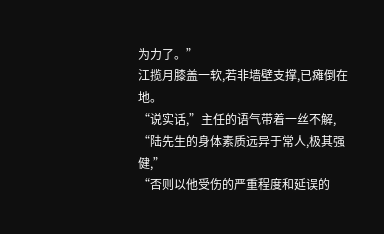为力了。”
江揽月膝盖一软,若非墙壁支撑,已瘫倒在地。
“说实话,”主任的语气带着一丝不解,
“陆先生的身体素质远异于常人,极其强健,”
“否则以他受伤的严重程度和延误的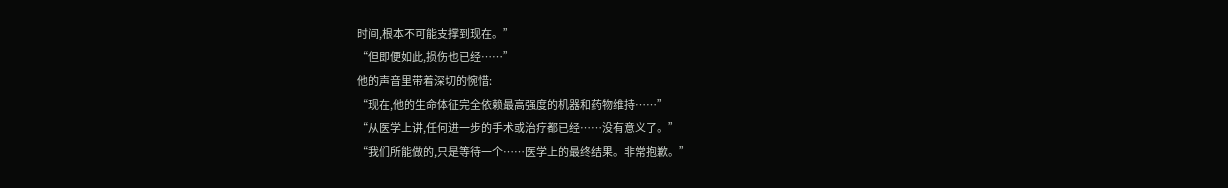时间,根本不可能支撑到现在。”
“但即便如此,损伤也已经……”
他的声音里带着深切的惋惜:
“现在,他的生命体征完全依赖最高强度的机器和药物维持……”
“从医学上讲,任何进一步的手术或治疗都已经……没有意义了。”
“我们所能做的,只是等待一个……医学上的最终结果。非常抱歉。”